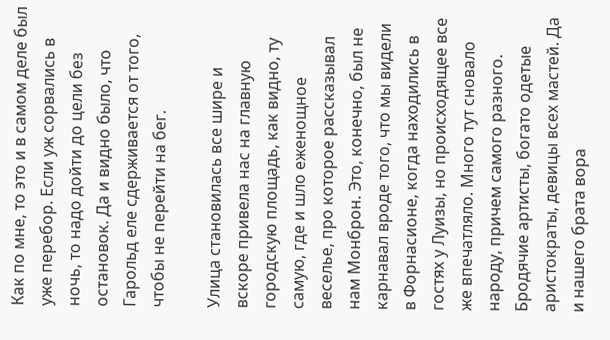Как по мне, то это и в самом деле был уже перебор. Если уж сорвались в ночь, то надо дойти до цели без остановок. Да и видно было, что Гарольд еле сдерживается от того, чтобы не перейти на бег.

Улица становилась все шире и вскоре привела нас на главную городскую площадь, как видно, ту самую, где и шло еженощное веселье, про которое рассказывал нам Монброн. Это, конечно, был не карнавал вроде того, что мы видели в Форнасионе, когда находились в гостях у Луизы, но происходящее все же впечатляло. Много тут сновало народу, причем самого разного. Бродячие артисты, богато одетые аристократы, девицы всех мастей. Да и нашего брата вора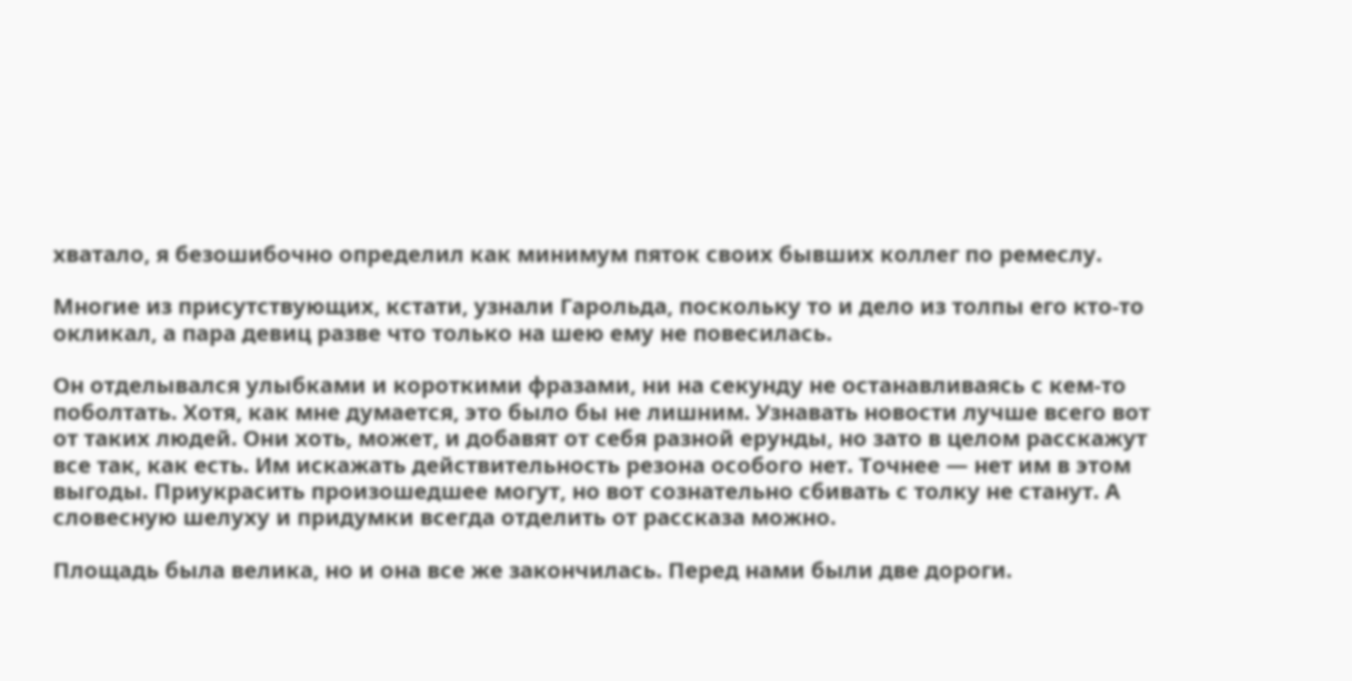хватало, я безошибочно определил как минимум пяток своих бывших коллег по ремеслу.

Многие из присутствующих, кстати, узнали Гарольда, поскольку то и дело из толпы его кто-то окликал, а пара девиц разве что только на шею ему не повесилась.

Он отделывался улыбками и короткими фразами, ни на секунду не останавливаясь с кем-то поболтать. Хотя, как мне думается, это было бы не лишним. Узнавать новости лучше всего вот от таких людей. Они хоть, может, и добавят от себя разной ерунды, но зато в целом расскажут все так, как есть. Им искажать действительность резона особого нет. Точнее — нет им в этом выгоды. Приукрасить произошедшее могут, но вот сознательно сбивать с толку не станут. А словесную шелуху и придумки всегда отделить от рассказа можно.

Площадь была велика, но и она все же закончилась. Перед нами были две дороги.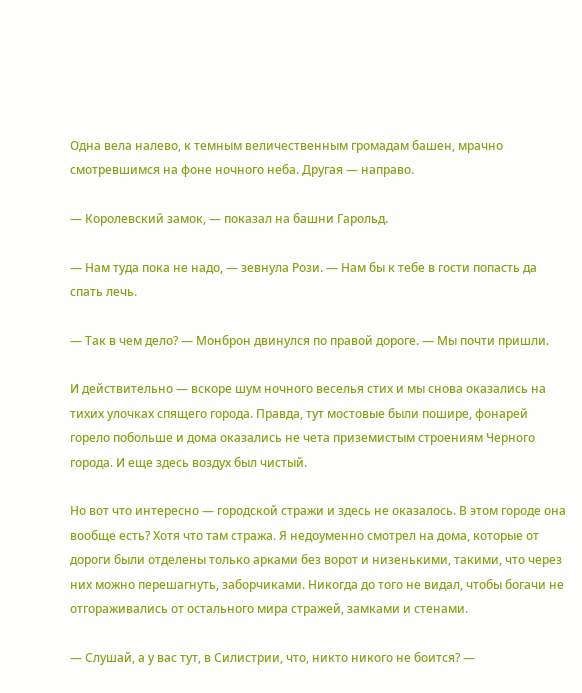Одна вела налево, к темным величественным громадам башен, мрачно смотревшимся на фоне ночного неба. Другая — направо.

— Королевский замок, — показал на башни Гарольд.

— Нам туда пока не надо, — зевнула Рози. — Нам бы к тебе в гости попасть да спать лечь.

— Так в чем дело? — Монброн двинулся по правой дороге. — Мы почти пришли.

И действительно — вскоре шум ночного веселья стих и мы снова оказались на тихих улочках спящего города. Правда, тут мостовые были пошире, фонарей горело побольше и дома оказались не чета приземистым строениям Черного города. И еще здесь воздух был чистый.

Но вот что интересно — городской стражи и здесь не оказалось. В этом городе она вообще есть? Хотя что там стража. Я недоуменно смотрел на дома, которые от дороги были отделены только арками без ворот и низенькими, такими, что через них можно перешагнуть, заборчиками. Никогда до того не видал, чтобы богачи не отгораживались от остального мира стражей, замками и стенами.

— Слушай, а у вас тут, в Силистрии, что, никто никого не боится? —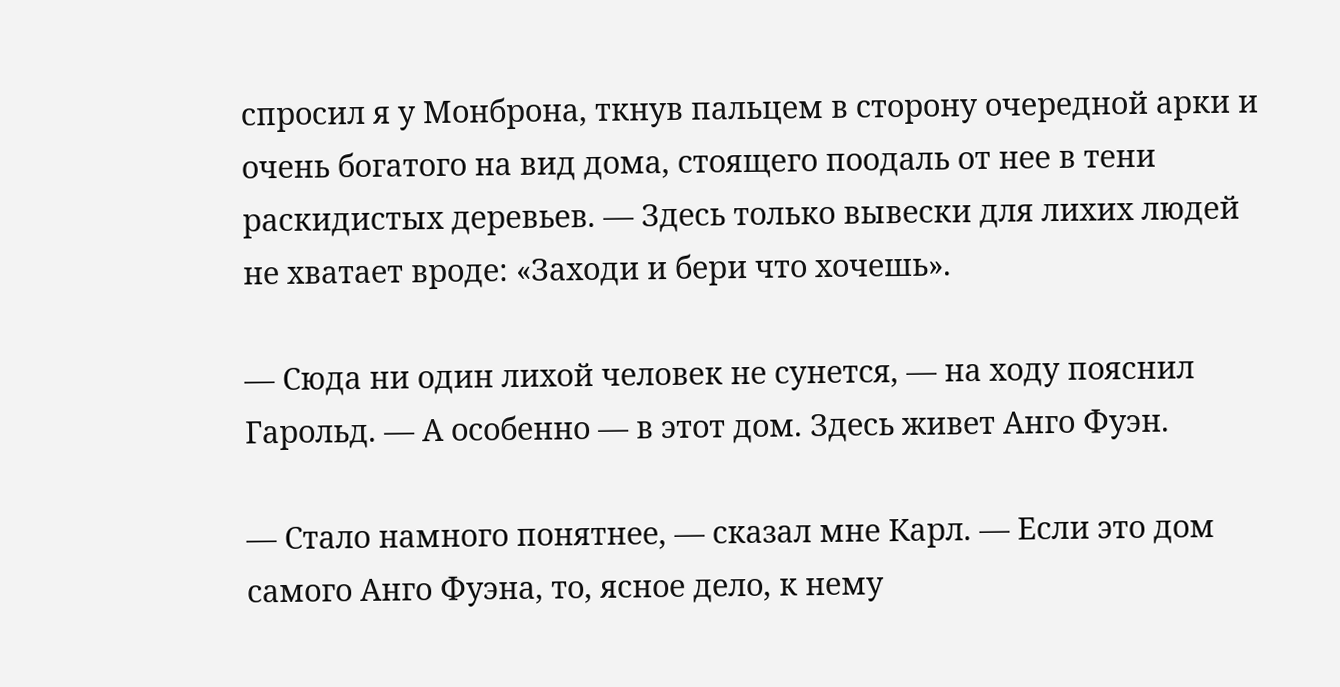спросил я у Монброна, ткнув пальцем в сторону очередной арки и очень богатого на вид дома, стоящего поодаль от нее в тени раскидистых деревьев. — Здесь только вывески для лихих людей не хватает вроде: «Заходи и бери что хочешь».

— Сюда ни один лихой человек не сунется, — на ходу пояснил Гарольд. — А особенно — в этот дом. Здесь живет Анго Фуэн.

— Стало намного понятнее, — сказал мне Карл. — Если это дом самого Анго Фуэна, то, ясное дело, к нему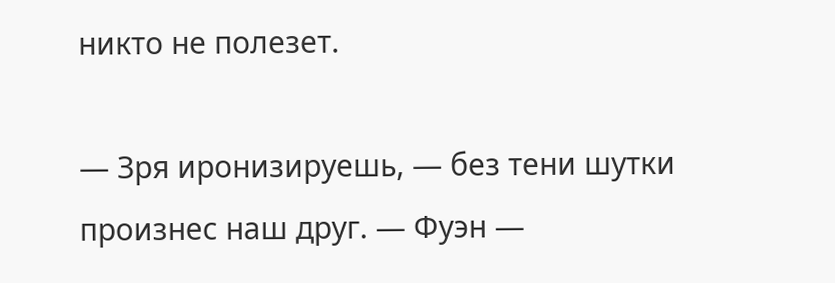никто не полезет.

— Зря иронизируешь, — без тени шутки произнес наш друг. — Фуэн —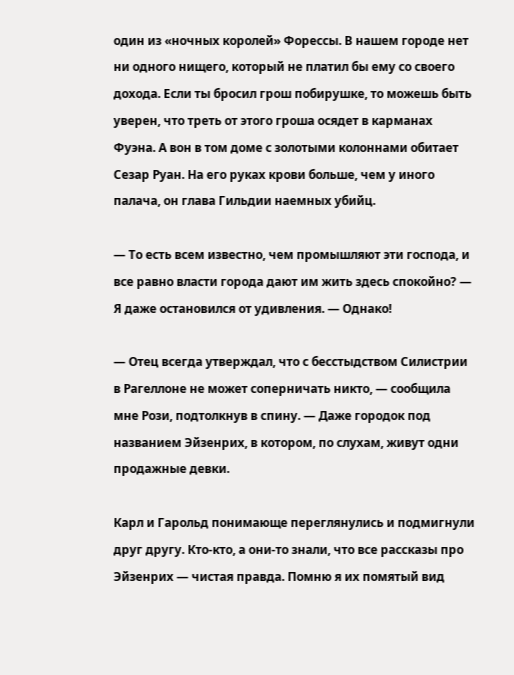один из «ночных королей» Форессы. В нашем городе нет ни одного нищего, который не платил бы ему со своего дохода. Если ты бросил грош побирушке, то можешь быть уверен, что треть от этого гроша осядет в карманах Фуэна. А вон в том доме с золотыми колоннами обитает Сезар Руан. На его руках крови больше, чем у иного палача, он глава Гильдии наемных убийц.

— То есть всем известно, чем промышляют эти господа, и все равно власти города дают им жить здесь спокойно? — Я даже остановился от удивления. — Однако!

— Отец всегда утверждал, что с бесстыдством Силистрии в Рагеллоне не может соперничать никто, — сообщила мне Рози, подтолкнув в спину. — Даже городок под названием Эйзенрих, в котором, по слухам, живут одни продажные девки.

Карл и Гарольд понимающе переглянулись и подмигнули друг другу. Кто-кто, а они-то знали, что все рассказы про Эйзенрих — чистая правда. Помню я их помятый вид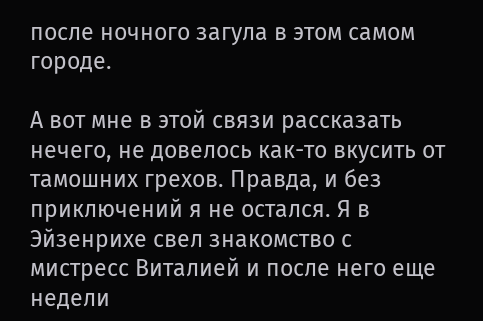после ночного загула в этом самом городе.

А вот мне в этой связи рассказать нечего, не довелось как-то вкусить от тамошних грехов. Правда, и без приключений я не остался. Я в Эйзенрихе свел знакомство с мистресс Виталией и после него еще недели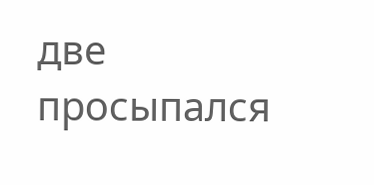две просыпался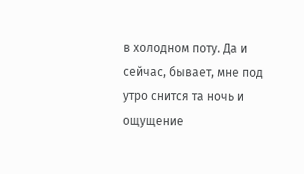в холодном поту. Да и сейчас, бывает, мне под утро снится та ночь и ощущение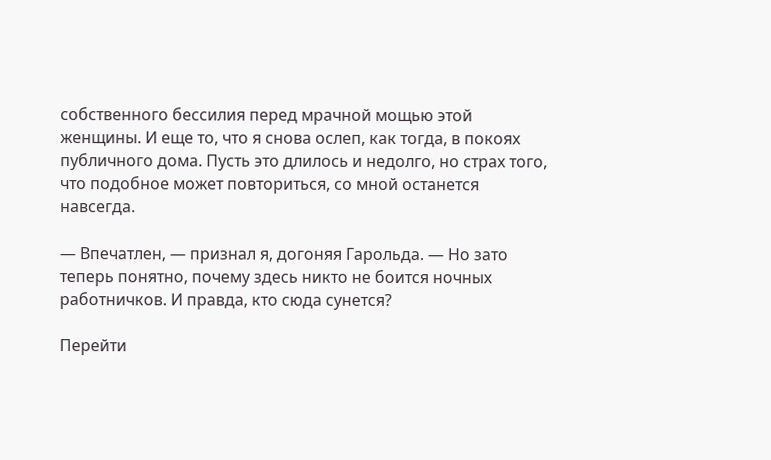собственного бессилия перед мрачной мощью этой женщины. И еще то, что я снова ослеп, как тогда, в покоях публичного дома. Пусть это длилось и недолго, но страх того, что подобное может повториться, со мной останется навсегда.

— Впечатлен, — признал я, догоняя Гарольда. — Но зато теперь понятно, почему здесь никто не боится ночных работничков. И правда, кто сюда сунется?

Перейти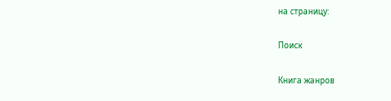на страницу:

Поиск

Книга жанров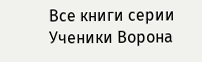Все книги серии Ученики Ворона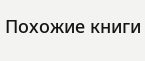Похожие книги